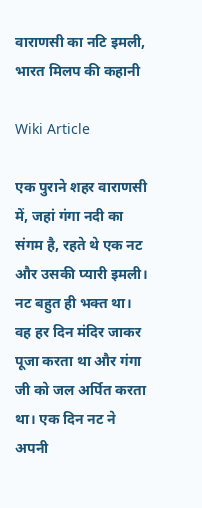वाराणसी का नटि इमली, भारत मिलप की कहानी

Wiki Article

एक पुराने शहर वाराणसी में, जहां गंगा नदी का संगम है, रहते थे एक नट और उसकी प्यारी इमली। नट बहुत ही भक्त था। वह हर दिन मंदिर जाकर पूजा करता था और गंगा जी को जल अर्पित करता था। एक दिन नट ने अपनी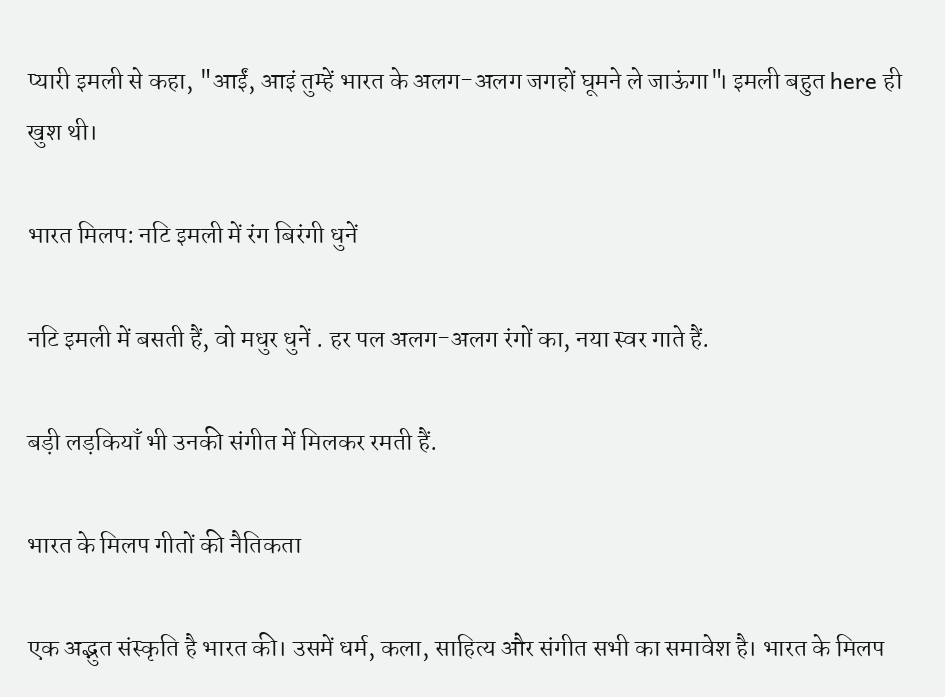प्यारी इमली से कहा, "आईं, आइं तुम्हें भारत के अलग-अलग जगहों घूमने ले जाऊंगा"। इमली बहुत here ही खुश थी।

भारत मिलप: नटि इमली में रंग बिरंगी धुनें

नटि इमली में बसती हैं, वो मधुर धुनें . हर पल अलग-अलग रंगों का, नया स्वर गाते हैं.

बड़ी लड़कियाँ भी उनकी संगीत में मिलकर रमती हैं.

भारत के मिलप गीतों की नैतिकता

एक अद्भुत संस्कृति है भारत की। उसमें धर्म, कला, साहित्य और संगीत सभी का समावेश है। भारत के मिलप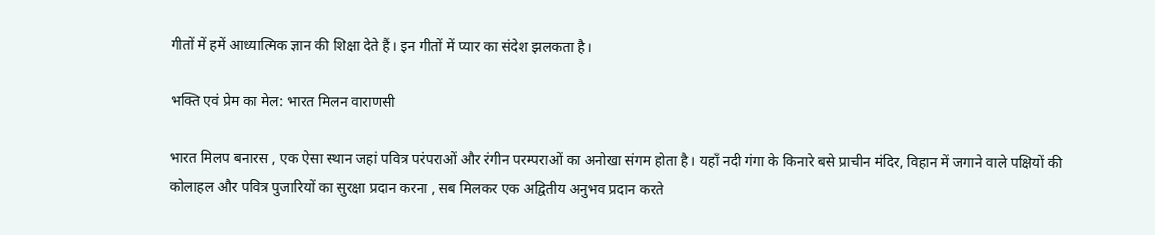गीतों में हमें आध्यात्मिक ज्ञान की शिक्षा देते हैं। इन गीतों में प्यार का संदेश झलकता है।

भक्ति एवं प्रेम का मेल: भारत मिलन वाराणसी

भारत मिलप बनारस , एक ऐसा स्थान जहां पवित्र परंपराओं और रंगीन परम्पराओं का अनोखा संगम होता है। यहाँ नदी गंगा के किनारे बसे प्राचीन मंदिर, विहान में जगाने वाले पक्षियों की कोलाहल और पवित्र पुजारियों का सुरक्षा प्रदान करना , सब मिलकर एक अद्वितीय अनुभव प्रदान करते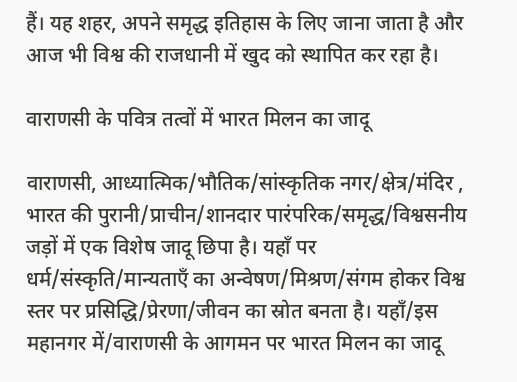हैं। यह शहर, अपने समृद्ध इतिहास के लिए जाना जाता है और आज भी विश्व की राजधानी में खुद को स्थापित कर रहा है।

वाराणसी के पवित्र तत्वों में भारत मिलन का जादू

वाराणसी, आध्यात्मिक/भौतिक/सांस्कृतिक नगर/क्षेत्र/मंदिर , भारत की पुरानी/प्राचीन/शानदार पारंपरिक/समृद्ध/विश्वसनीय जड़ों में एक विशेष जादू छिपा है। यहाँ पर धर्म/संस्कृति/मान्यताएँ का अन्वेषण/मिश्रण/संगम होकर विश्व स्तर पर प्रसिद्धि/प्रेरणा/जीवन का स्रोत बनता है। यहाँ/इस महानगर में/वाराणसी के आगमन पर भारत मिलन का जादू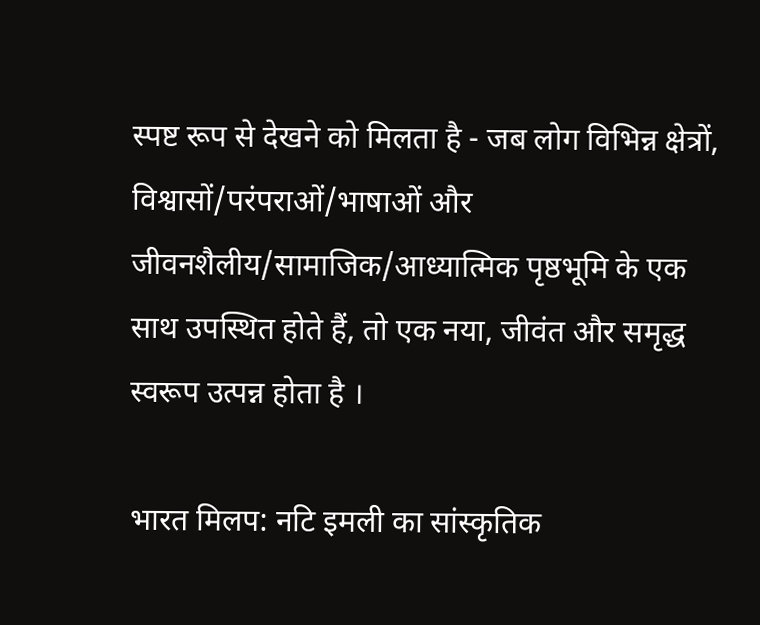स्पष्ट रूप से देखने को मिलता है - जब लोग विभिन्न क्षेत्रों, विश्वासों/परंपराओं/भाषाओं और जीवनशैलीय/सामाजिक/आध्यात्मिक पृष्ठभूमि के एक साथ उपस्थित होते हैं, तो एक नया, जीवंत और समृद्ध स्वरूप उत्पन्न होता है ।

भारत मिलप: नटि इमली का सांस्कृतिक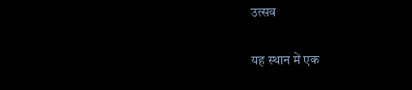उत्सव

यह स्थान में एक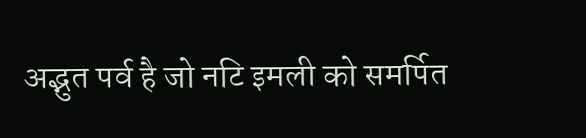अद्भुत पर्व है जो नटि इमली को समर्पित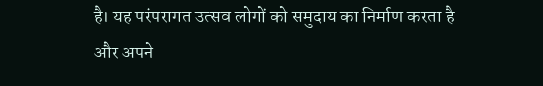है। यह परंपरागत उत्सव लोगों को समुदाय का निर्माण करता है और अपने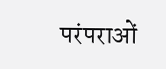परंपराओं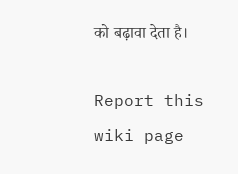को बढ़ावा देता है।

Report this wiki page